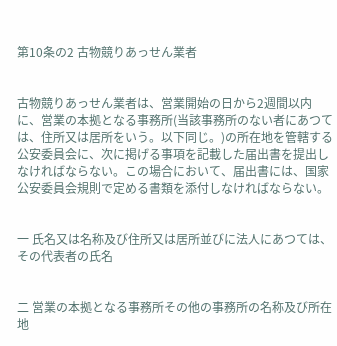第10条の2 古物競りあっせん業者


古物競りあっせん業者は、営業開始の日から2週間以内に、営業の本拠となる事務所(当該事務所のない者にあつては、住所又は居所をいう。以下同じ。)の所在地を管轄する公安委員会に、次に掲げる事項を記載した届出書を提出しなければならない。この場合において、届出書には、国家公安委員会規則で定める書類を添付しなければならない。


一 氏名又は名称及び住所又は居所並びに法人にあつては、その代表者の氏名


二 営業の本拠となる事務所その他の事務所の名称及び所在地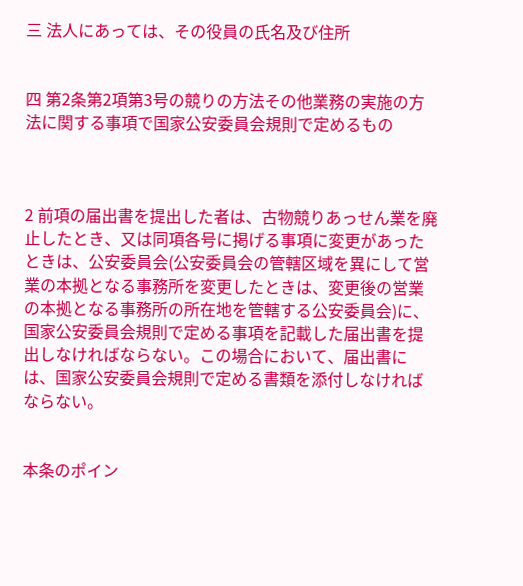三 法人にあっては、その役員の氏名及び住所


四 第2条第2項第3号の競りの方法その他業務の実施の方法に関する事項で国家公安委員会規則で定めるもの



2 前項の届出書を提出した者は、古物競りあっせん業を廃止したとき、又は同項各号に掲げる事項に変更があったときは、公安委員会(公安委員会の管轄区域を異にして営業の本拠となる事務所を変更したときは、変更後の営業の本拠となる事務所の所在地を管轄する公安委員会)に、国家公安委員会規則で定める事項を記載した届出書を提出しなければならない。この場合において、届出書には、国家公安委員会規則で定める書類を添付しなければならない。


本条のポイン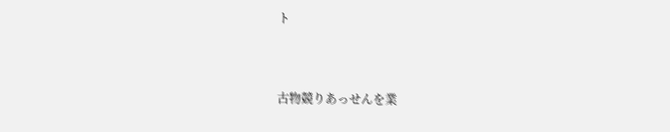ト


古物競りあっせんを業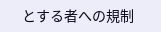とする者への規制